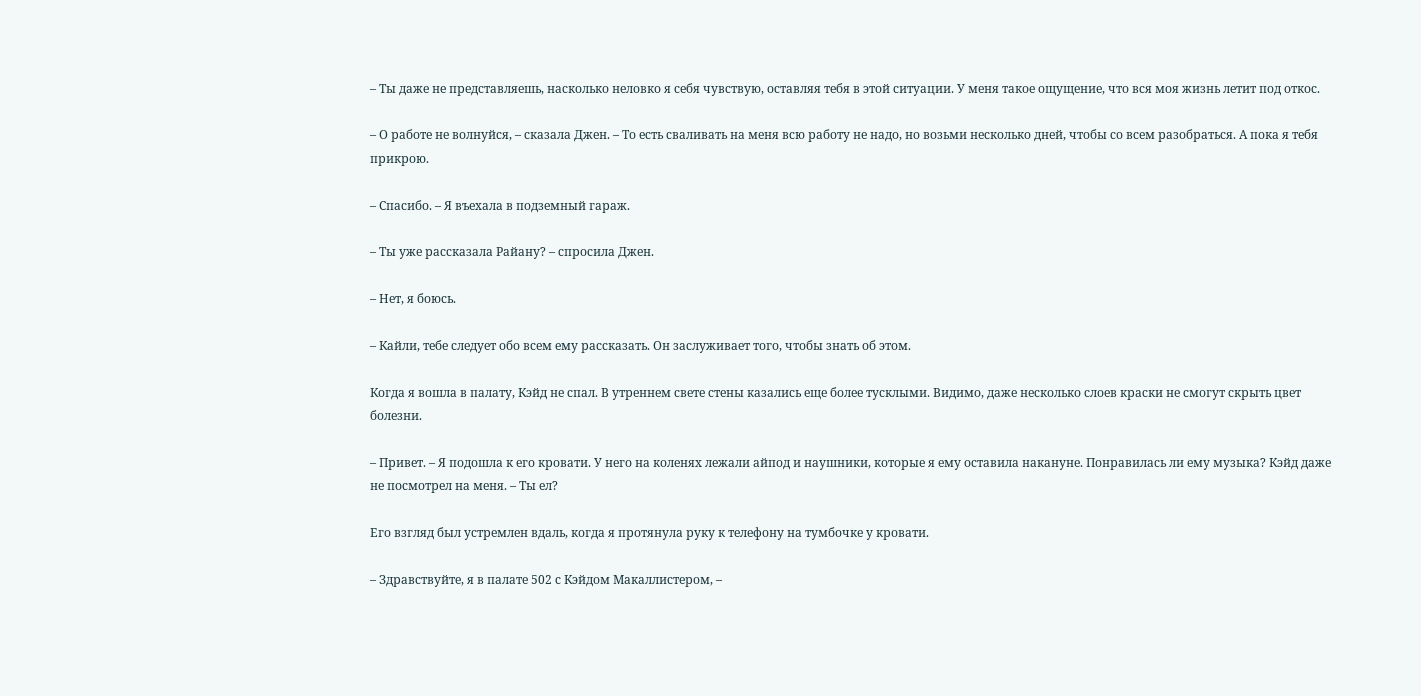– Ты даже не представляешь, насколько неловко я себя чувствую, оставляя тебя в этой ситуации. У меня такое ощущение, что вся моя жизнь летит под откос.

– О работе не волнуйся, – сказала Джен. – То есть сваливать на меня всю работу не надо, но возьми несколько дней, чтобы со всем разобраться. А пока я тебя прикрою.

– Спасибо. – Я въехала в подземный гараж.

– Ты уже рассказала Райану? – спросила Джен.

– Нет, я боюсь.

– Кайли, тебе следует обо всем ему рассказать. Он заслуживает того, чтобы знать об этом.

Когда я вошла в палату, Кэйд не спал. В утреннем свете стены казались еще более тусклыми. Видимо, даже несколько слоев краски не смогут скрыть цвет болезни.

– Привет. – Я подошла к его кровати. У него на коленях лежали айпод и наушники, которые я ему оставила накануне. Понравилась ли ему музыка? Кэйд даже не посмотрел на меня. – Ты ел?

Его взгляд был устремлен вдаль, когда я протянула руку к телефону на тумбочке у кровати.

– Здравствуйте, я в палате 502 с Кэйдом Макаллистером, –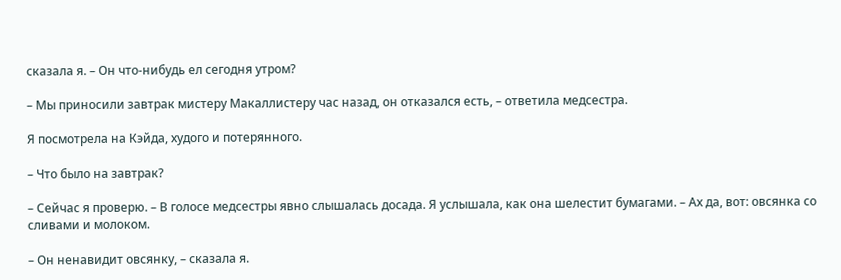сказала я. – Он что-нибудь ел сегодня утром?

– Мы приносили завтрак мистеру Макаллистеру час назад, он отказался есть, – ответила медсестра.

Я посмотрела на Кэйда, худого и потерянного.

– Что было на завтрак?

– Сейчас я проверю. – В голосе медсестры явно слышалась досада. Я услышала, как она шелестит бумагами. – Ах да, вот: овсянка со сливами и молоком.

– Он ненавидит овсянку, – сказала я.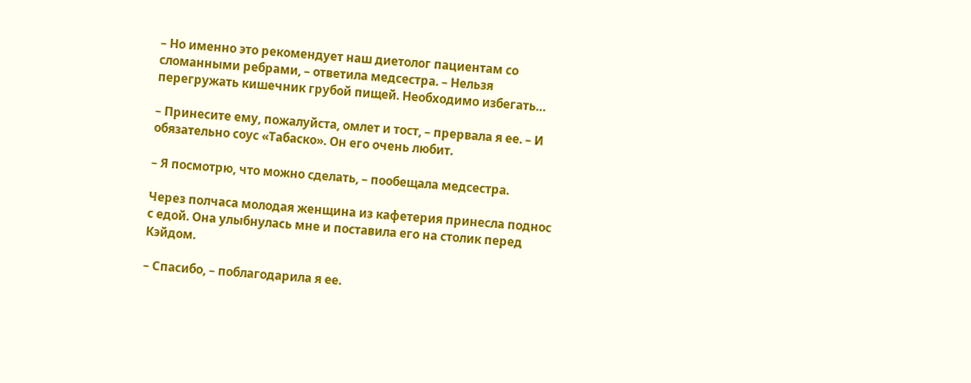– Но именно это рекомендует наш диетолог пациентам со сломанными ребрами, – ответила медсестра. – Нельзя перегружать кишечник грубой пищей. Необходимо избегать…

– Принесите ему, пожалуйста, омлет и тост, – прервала я ее. – И обязательно соус «Табаско». Он его очень любит.

– Я посмотрю, что можно сделать, – пообещала медсестра.

Через полчаса молодая женщина из кафетерия принесла поднос с едой. Она улыбнулась мне и поставила его на столик перед Кэйдом.

– Спасибо, – поблагодарила я ее.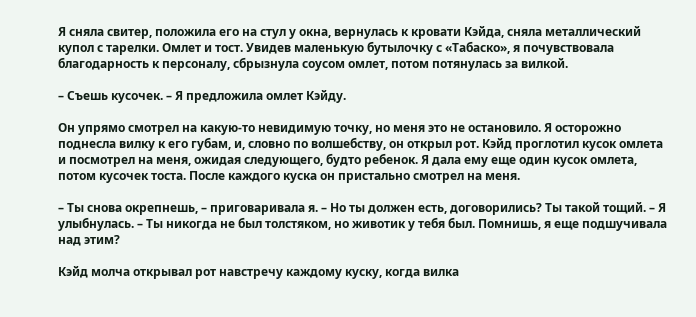Я сняла свитер, положила его на стул у окна, вернулась к кровати Кэйда, сняла металлический купол с тарелки. Омлет и тост. Увидев маленькую бутылочку с «Табаско», я почувствовала благодарность к персоналу, сбрызнула соусом омлет, потом потянулась за вилкой.

– Съешь кусочек. – Я предложила омлет Кэйду.

Он упрямо смотрел на какую-то невидимую точку, но меня это не остановило. Я осторожно поднесла вилку к его губам, и, словно по волшебству, он открыл рот. Кэйд проглотил кусок омлета и посмотрел на меня, ожидая следующего, будто ребенок. Я дала ему еще один кусок омлета, потом кусочек тоста. После каждого куска он пристально смотрел на меня.

– Ты снова окрепнешь, – приговаривала я. – Но ты должен есть, договорились? Ты такой тощий. – Я улыбнулась. – Ты никогда не был толстяком, но животик у тебя был. Помнишь, я еще подшучивала над этим?

Кэйд молча открывал рот навстречу каждому куску, когда вилка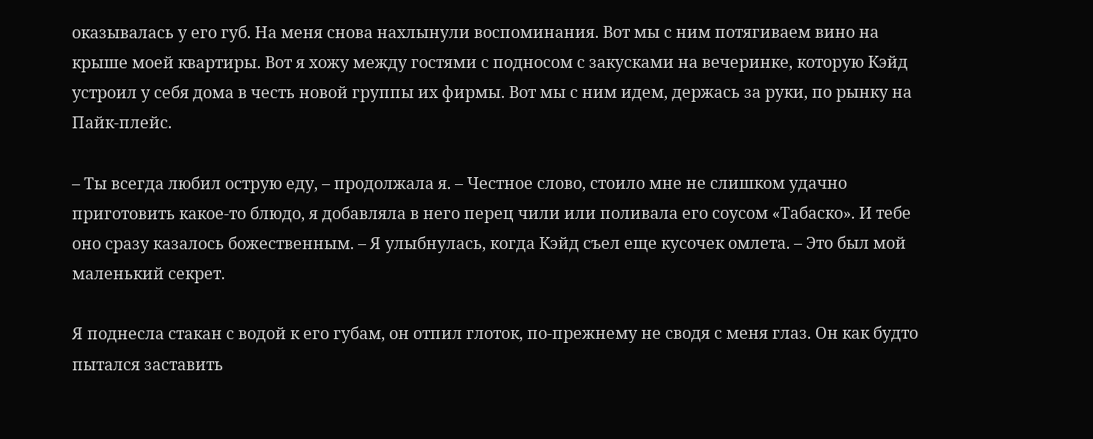оказывалась у его губ. На меня снова нахлынули воспоминания. Вот мы с ним потягиваем вино на крыше моей квартиры. Вот я хожу между гостями с подносом с закусками на вечеринке, которую Кэйд устроил у себя дома в честь новой группы их фирмы. Вот мы с ним идем, держась за руки, по рынку на Пайк-плейс.

– Ты всегда любил острую еду, – продолжала я. – Честное слово, стоило мне не слишком удачно приготовить какое-то блюдо, я добавляла в него перец чили или поливала его соусом «Табаско». И тебе оно сразу казалось божественным. – Я улыбнулась, когда Кэйд съел еще кусочек омлета. – Это был мой маленький секрет.

Я поднесла стакан с водой к его губам, он отпил глоток, по-прежнему не сводя с меня глаз. Он как будто пытался заставить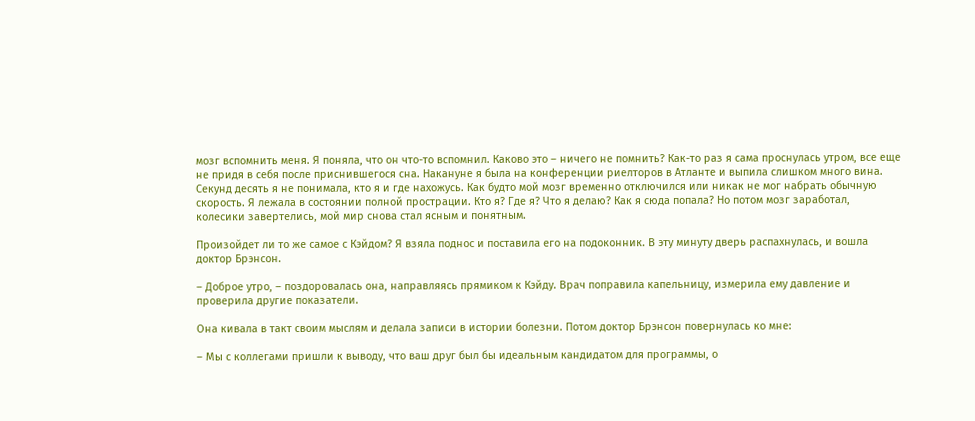мозг вспомнить меня. Я поняла, что он что-то вспомнил. Каково это – ничего не помнить? Как-то раз я сама проснулась утром, все еще не придя в себя после приснившегося сна. Накануне я была на конференции риелторов в Атланте и выпила слишком много вина. Секунд десять я не понимала, кто я и где нахожусь. Как будто мой мозг временно отключился или никак не мог набрать обычную скорость. Я лежала в состоянии полной прострации. Кто я? Где я? Что я делаю? Как я сюда попала? Но потом мозг заработал, колесики завертелись, мой мир снова стал ясным и понятным.

Произойдет ли то же самое с Кэйдом? Я взяла поднос и поставила его на подоконник. В эту минуту дверь распахнулась, и вошла доктор Брэнсон.

– Доброе утро, – поздоровалась она, направляясь прямиком к Кэйду. Врач поправила капельницу, измерила ему давление и проверила другие показатели.

Она кивала в такт своим мыслям и делала записи в истории болезни. Потом доктор Брэнсон повернулась ко мне:

– Мы с коллегами пришли к выводу, что ваш друг был бы идеальным кандидатом для программы, о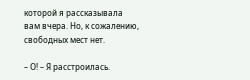которой я рассказывала вам вчера. Но, к сожалению, свободных мест нет.

– О! – Я расстроилась.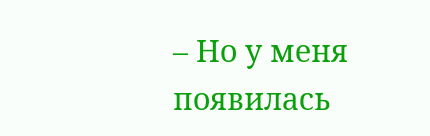– Но у меня появилась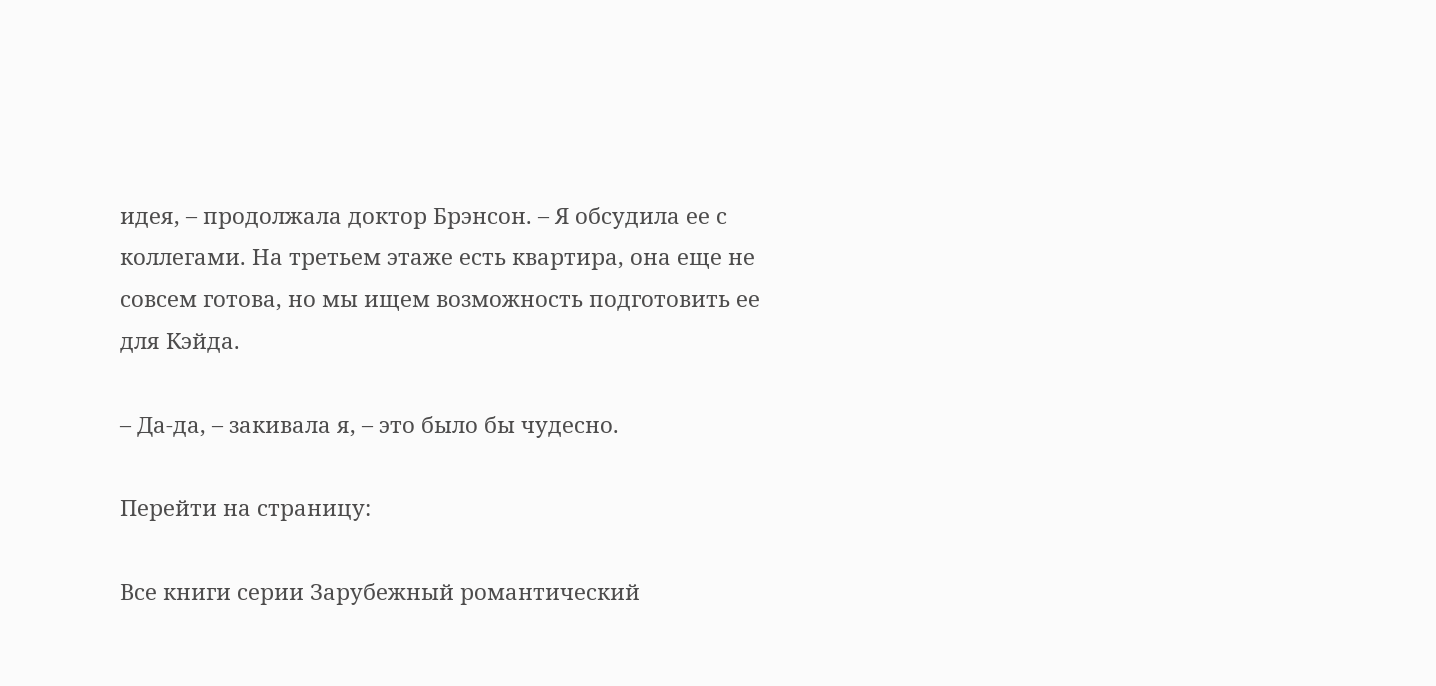идея, – продолжала доктор Брэнсон. – Я обсудила ее с коллегами. На третьем этаже есть квартира, она еще не совсем готова, но мы ищем возможность подготовить ее для Кэйда.

– Да-да, – закивала я, – это было бы чудесно.

Перейти на страницу:

Все книги серии Зарубежный романтический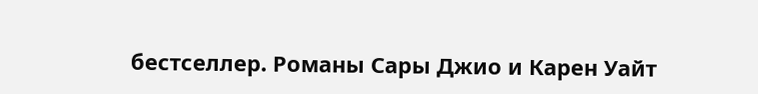бестселлер. Романы Сары Джио и Карен Уайт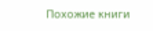Похожие книги